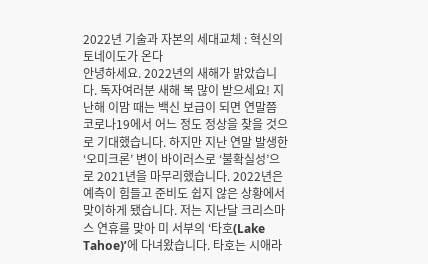2022년 기술과 자본의 세대교체 : 혁신의 토네이도가 온다
안녕하세요. 2022년의 새해가 밝았습니다. 독자여러분 새해 복 많이 받으세요! 지난해 이맘 때는 백신 보급이 되면 연말쯤 코로나19에서 어느 정도 정상을 찾을 것으로 기대했습니다. 하지만 지난 연말 발생한 ‘오미크론’ 변이 바이러스로 ‘불확실성’으로 2021년을 마무리했습니다. 2022년은 예측이 힘들고 준비도 쉽지 않은 상황에서 맞이하게 됐습니다. 저는 지난달 크리스마스 연휴를 맞아 미 서부의 ‘타호(Lake Tahoe)’에 다녀왔습니다. 타호는 시애라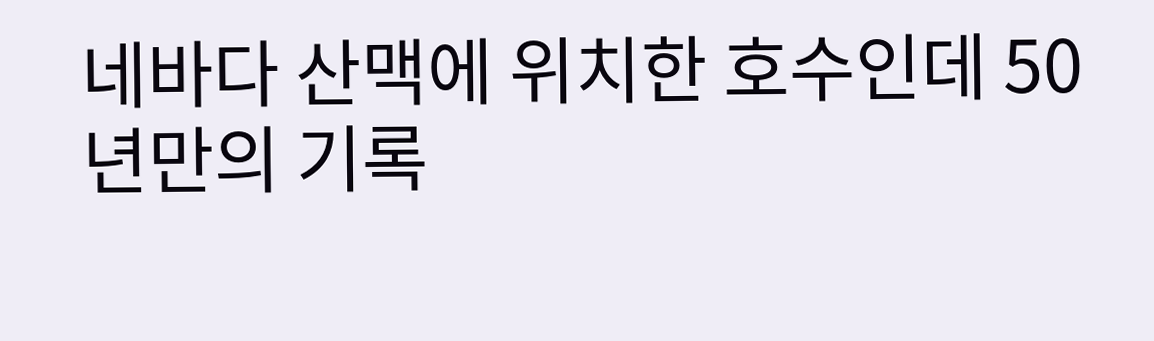네바다 산맥에 위치한 호수인데 50년만의 기록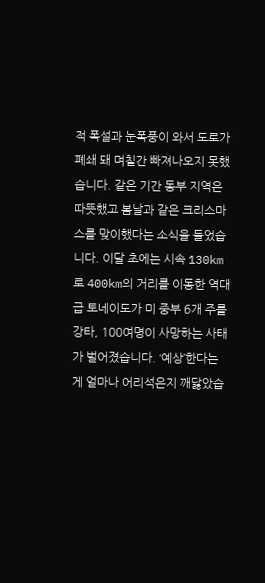적 폭설과 눈폭풍이 와서 도로가 폐쇄 돼 며칠간 빠져나오지 못했습니다. 같은 기간 동부 지역은 따뜻했고 봄날과 같은 크리스마스를 맞이했다는 소식을 들었습니다. 이달 초에는 시속 130km로 400km의 거리를 이동한 역대급 토네이도가 미 중부 6개 주를 강타, 100여명이 사망하는 사태가 벌어졌습니다. ‘예상’한다는 게 얼마나 어리석은지 깨닳았습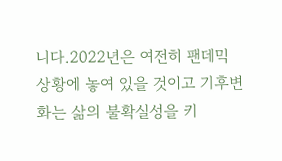니다.2022년은 여전히 팬데믹 상황에 놓여 있을 것이고 기후변화는 삶의 불확실성을 키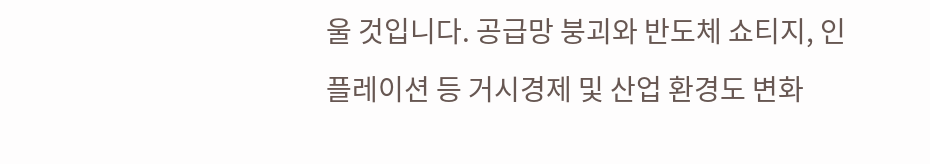울 것입니다. 공급망 붕괴와 반도체 쇼티지, 인플레이션 등 거시경제 및 산업 환경도 변화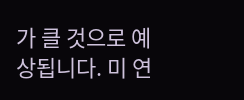가 클 것으로 예상됩니다. 미 연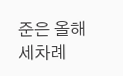준은 올해 세차례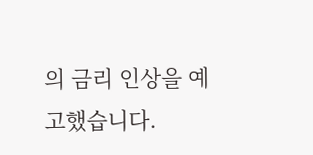의 금리 인상을 예고했습니다.